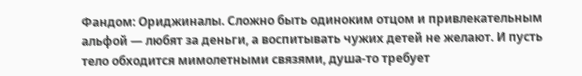Фандом: Ориджиналы. Сложно быть одиноким отцом и привлекательным альфой — любят за деньги, а воспитывать чужих детей не желают. И пусть тело обходится мимолетными связями, душа-то требует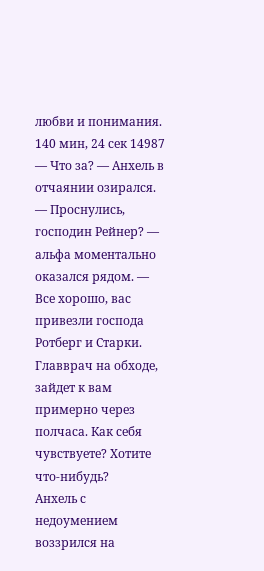любви и понимания.
140 мин, 24 сек 14987
— Что за? — Анхель в отчаянии озирался.
— Проснулись, господин Рейнер? — альфа моментально оказался рядом. — Все хорошо, вас привезли господа Ротберг и Старки. Главврач на обходе, зайдет к вам примерно через полчаса. Как себя чувствуете? Хотите что-нибудь?
Анхель с недоумением воззрился на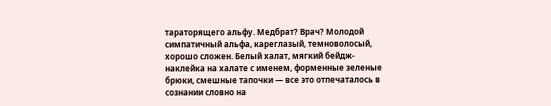тараторящего альфу. Медбрат? Врач? Молодой симпатичный альфа, кареглазый, темноволосый, хорошо сложен. Белый халат, мягкий бейдж-наклейка на халате с именем, форменные зеленые брюки, смешные тапочки — все это отпечаталось в сознании словно на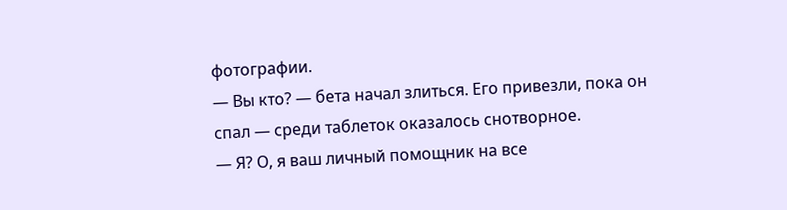фотографии.
— Вы кто? — бета начал злиться. Его привезли, пока он спал — среди таблеток оказалось снотворное.
— Я? О, я ваш личный помощник на все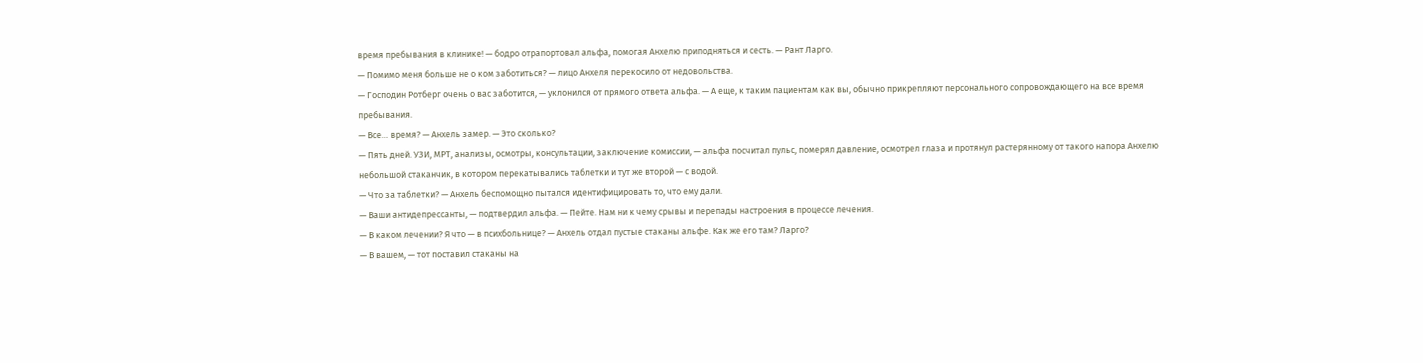время пребывания в клинике! — бодро отрапортовал альфа, помогая Анхелю приподняться и сесть. — Рант Ларго.
— Помимо меня больше не о ком заботиться? — лицо Анхеля перекосило от недовольства.
— Господин Ротберг очень о вас заботится, — уклонился от прямого ответа альфа. — А еще, к таким пациентам как вы, обычно прикрепляют персонального сопровождающего на все время пребывания.
— Все… время? — Анхель замер. — Это сколько?
— Пять дней. УЗИ, МРТ, анализы, осмотры, консультации, заключение комиссии, — альфа посчитал пульс, померял давление, осмотрел глаза и протянул растерянному от такого напора Анхелю небольшой стаканчик, в котором перекатывались таблетки и тут же второй — с водой.
— Что за таблетки? — Анхель беспомощно пытался идентифицировать то, что ему дали.
— Ваши антидепрессанты, — подтвердил альфа. — Пейте. Нам ни к чему срывы и перепады настроения в процессе лечения.
— В каком лечении? Я что — в психбольнице? — Анхель отдал пустые стаканы альфе. Как же его там? Ларго?
— В вашем, — тот поставил стаканы на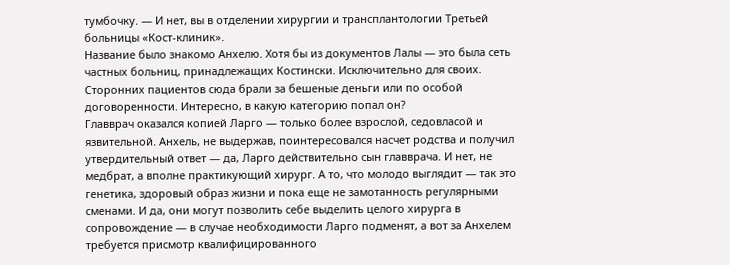тумбочку. — И нет, вы в отделении хирургии и трансплантологии Третьей больницы «Кост-клиник».
Название было знакомо Анхелю. Хотя бы из документов Лалы — это была сеть частных больниц, принадлежащих Костински. Исключительно для своих. Сторонних пациентов сюда брали за бешеные деньги или по особой договоренности. Интересно, в какую категорию попал он?
Главврач оказался копией Ларго — только более взрослой, седовласой и язвительной. Анхель, не выдержав, поинтересовался насчет родства и получил утвердительный ответ — да, Ларго действительно сын главврача. И нет, не медбрат, а вполне практикующий хирург. А то, что молодо выглядит — так это генетика, здоровый образ жизни и пока еще не замотанность регулярными сменами. И да, они могут позволить себе выделить целого хирурга в сопровождение — в случае необходимости Ларго подменят, а вот за Анхелем требуется присмотр квалифицированного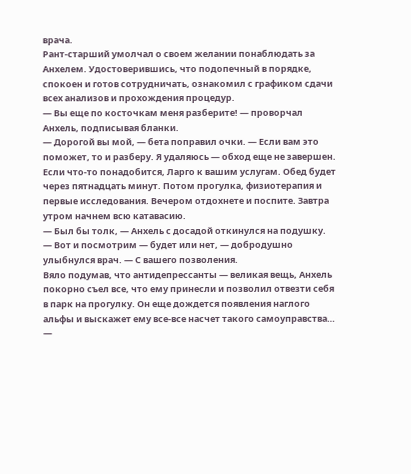врача.
Рант-старший умолчал о своем желании понаблюдать за Анхелем. Удостоверившись, что подопечный в порядке, спокоен и готов сотрудничать, ознакомил с графиком сдачи всех анализов и прохождения процедур.
— Вы еще по косточкам меня разберите! — проворчал Анхель, подписывая бланки.
— Дорогой вы мой, — бета поправил очки. — Если вам это поможет, то и разберу. Я удаляюсь — обход еще не завершен. Если что-то понадобится, Ларго к вашим услугам. Обед будет через пятнадцать минут. Потом прогулка, физиотерапия и первые исследования. Вечером отдохнете и поспите. Завтра утром начнем всю катавасию.
— Был бы толк, — Анхель с досадой откинулся на подушку.
— Вот и посмотрим — будет или нет, — добродушно улыбнулся врач. — С вашего позволения.
Вяло подумав, что антидепрессанты — великая вещь, Анхель покорно съел все, что ему принесли и позволил отвезти себя в парк на прогулку. Он еще дождется появления наглого альфы и выскажет ему все-все насчет такого самоуправства…
—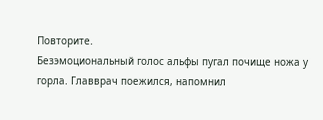Повторите.
Безэмоциональный голос альфы пугал почище ножа у горла. Главврач поежился, напомнил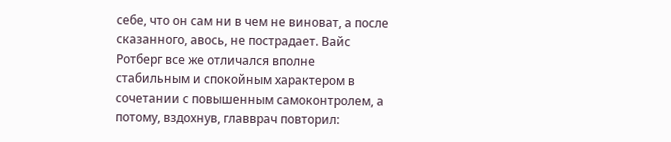себе, что он сам ни в чем не виноват, а после сказанного, авось, не пострадает. Вайс Ротберг все же отличался вполне стабильным и спокойным характером в сочетании с повышенным самоконтролем, а потому, вздохнув, главврач повторил: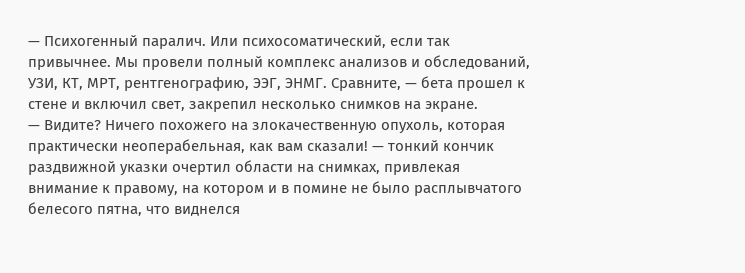— Психогенный паралич. Или психосоматический, если так привычнее. Мы провели полный комплекс анализов и обследований, УЗИ, КТ, МРТ, рентгенографию, ЭЭГ, ЭНМГ. Сравните, — бета прошел к стене и включил свет, закрепил несколько снимков на экране.
— Видите? Ничего похожего на злокачественную опухоль, которая практически неоперабельная, как вам сказали! — тонкий кончик раздвижной указки очертил области на снимках, привлекая внимание к правому, на котором и в помине не было расплывчатого белесого пятна, что виднелся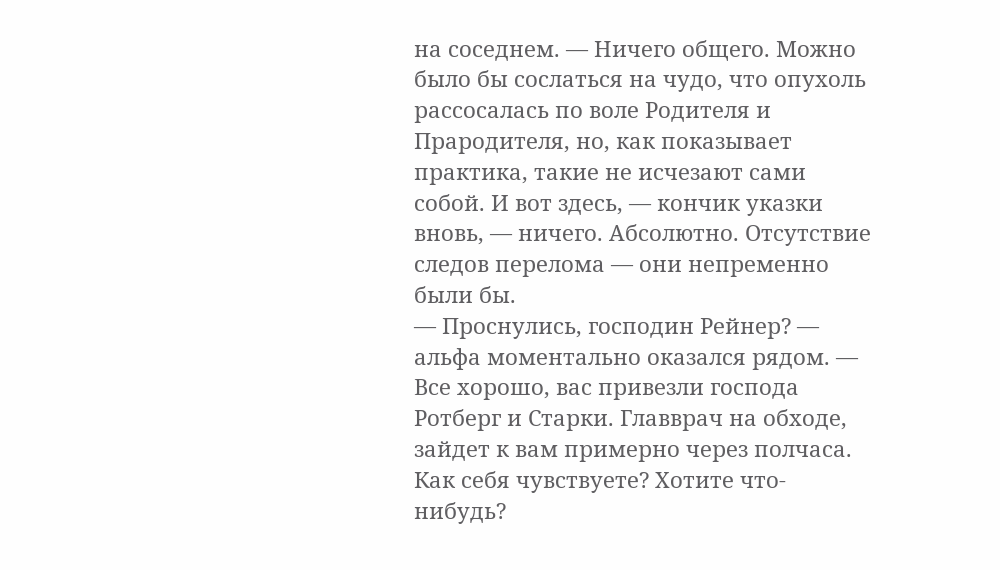на соседнем. — Ничего общего. Можно было бы сослаться на чудо, что опухоль рассосалась по воле Родителя и Прародителя, но, как показывает практика, такие не исчезают сами собой. И вот здесь, — кончик указки вновь, — ничего. Абсолютно. Отсутствие следов перелома — они непременно были бы.
— Проснулись, господин Рейнер? — альфа моментально оказался рядом. — Все хорошо, вас привезли господа Ротберг и Старки. Главврач на обходе, зайдет к вам примерно через полчаса. Как себя чувствуете? Хотите что-нибудь?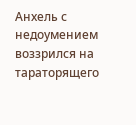Анхель с недоумением воззрился на тараторящего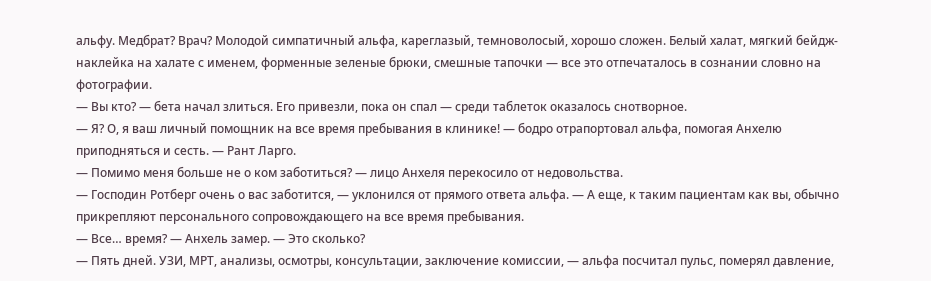альфу. Медбрат? Врач? Молодой симпатичный альфа, кареглазый, темноволосый, хорошо сложен. Белый халат, мягкий бейдж-наклейка на халате с именем, форменные зеленые брюки, смешные тапочки — все это отпечаталось в сознании словно на фотографии.
— Вы кто? — бета начал злиться. Его привезли, пока он спал — среди таблеток оказалось снотворное.
— Я? О, я ваш личный помощник на все время пребывания в клинике! — бодро отрапортовал альфа, помогая Анхелю приподняться и сесть. — Рант Ларго.
— Помимо меня больше не о ком заботиться? — лицо Анхеля перекосило от недовольства.
— Господин Ротберг очень о вас заботится, — уклонился от прямого ответа альфа. — А еще, к таким пациентам как вы, обычно прикрепляют персонального сопровождающего на все время пребывания.
— Все… время? — Анхель замер. — Это сколько?
— Пять дней. УЗИ, МРТ, анализы, осмотры, консультации, заключение комиссии, — альфа посчитал пульс, померял давление,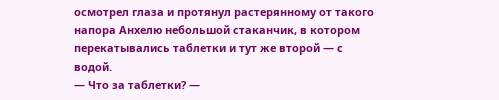осмотрел глаза и протянул растерянному от такого напора Анхелю небольшой стаканчик, в котором перекатывались таблетки и тут же второй — с водой.
— Что за таблетки? —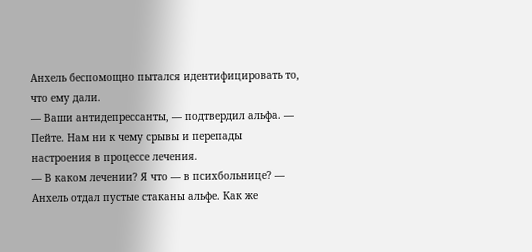Анхель беспомощно пытался идентифицировать то, что ему дали.
— Ваши антидепрессанты, — подтвердил альфа. — Пейте. Нам ни к чему срывы и перепады настроения в процессе лечения.
— В каком лечении? Я что — в психбольнице? — Анхель отдал пустые стаканы альфе. Как же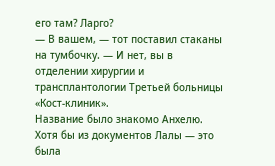его там? Ларго?
— В вашем, — тот поставил стаканы на тумбочку. — И нет, вы в отделении хирургии и трансплантологии Третьей больницы «Кост-клиник».
Название было знакомо Анхелю. Хотя бы из документов Лалы — это была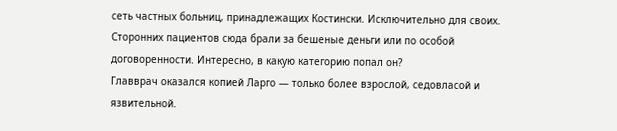сеть частных больниц, принадлежащих Костински. Исключительно для своих. Сторонних пациентов сюда брали за бешеные деньги или по особой договоренности. Интересно, в какую категорию попал он?
Главврач оказался копией Ларго — только более взрослой, седовласой и язвительной.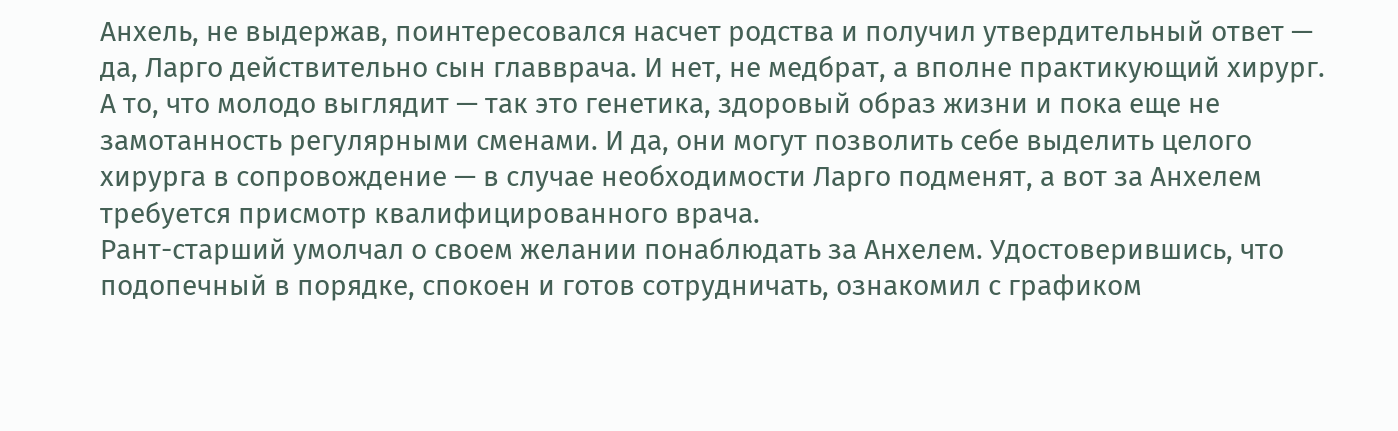Анхель, не выдержав, поинтересовался насчет родства и получил утвердительный ответ — да, Ларго действительно сын главврача. И нет, не медбрат, а вполне практикующий хирург. А то, что молодо выглядит — так это генетика, здоровый образ жизни и пока еще не замотанность регулярными сменами. И да, они могут позволить себе выделить целого хирурга в сопровождение — в случае необходимости Ларго подменят, а вот за Анхелем требуется присмотр квалифицированного врача.
Рант-старший умолчал о своем желании понаблюдать за Анхелем. Удостоверившись, что подопечный в порядке, спокоен и готов сотрудничать, ознакомил с графиком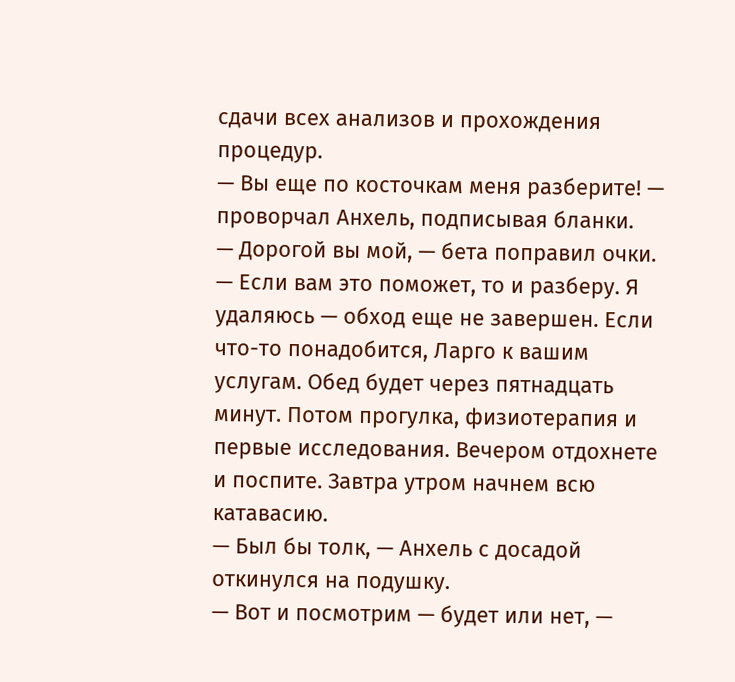сдачи всех анализов и прохождения процедур.
— Вы еще по косточкам меня разберите! — проворчал Анхель, подписывая бланки.
— Дорогой вы мой, — бета поправил очки. — Если вам это поможет, то и разберу. Я удаляюсь — обход еще не завершен. Если что-то понадобится, Ларго к вашим услугам. Обед будет через пятнадцать минут. Потом прогулка, физиотерапия и первые исследования. Вечером отдохнете и поспите. Завтра утром начнем всю катавасию.
— Был бы толк, — Анхель с досадой откинулся на подушку.
— Вот и посмотрим — будет или нет, —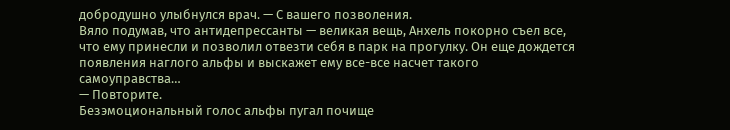добродушно улыбнулся врач. — С вашего позволения.
Вяло подумав, что антидепрессанты — великая вещь, Анхель покорно съел все, что ему принесли и позволил отвезти себя в парк на прогулку. Он еще дождется появления наглого альфы и выскажет ему все-все насчет такого самоуправства…
— Повторите.
Безэмоциональный голос альфы пугал почище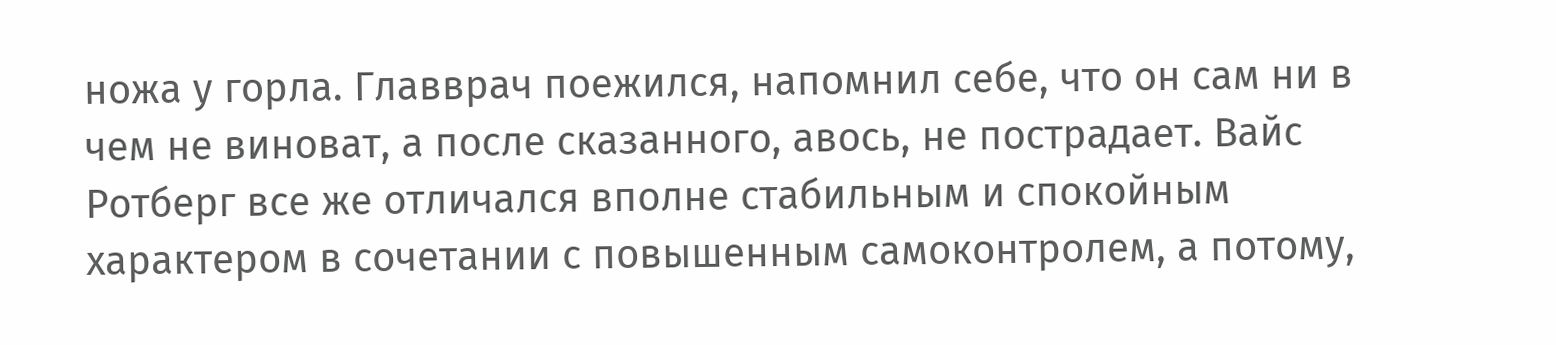ножа у горла. Главврач поежился, напомнил себе, что он сам ни в чем не виноват, а после сказанного, авось, не пострадает. Вайс Ротберг все же отличался вполне стабильным и спокойным характером в сочетании с повышенным самоконтролем, а потому,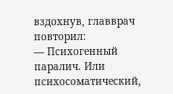вздохнув, главврач повторил:
— Психогенный паралич. Или психосоматический,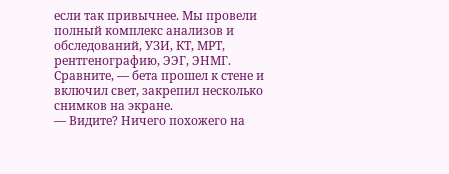если так привычнее. Мы провели полный комплекс анализов и обследований, УЗИ, КТ, МРТ, рентгенографию, ЭЭГ, ЭНМГ. Сравните, — бета прошел к стене и включил свет, закрепил несколько снимков на экране.
— Видите? Ничего похожего на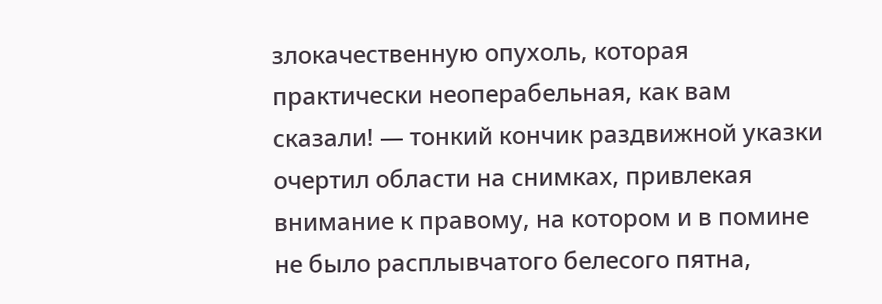злокачественную опухоль, которая практически неоперабельная, как вам сказали! — тонкий кончик раздвижной указки очертил области на снимках, привлекая внимание к правому, на котором и в помине не было расплывчатого белесого пятна,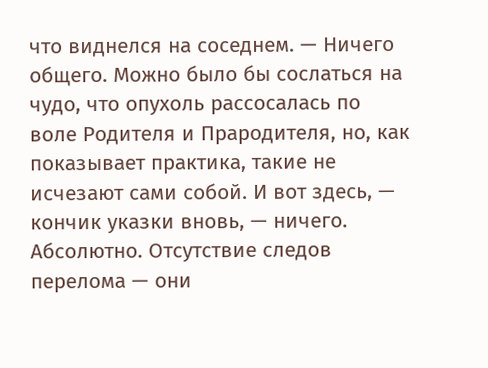что виднелся на соседнем. — Ничего общего. Можно было бы сослаться на чудо, что опухоль рассосалась по воле Родителя и Прародителя, но, как показывает практика, такие не исчезают сами собой. И вот здесь, — кончик указки вновь, — ничего. Абсолютно. Отсутствие следов перелома — они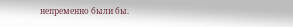непременно были бы.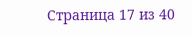Страница 17 из 40